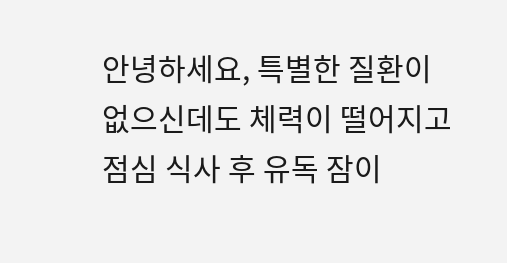안녕하세요, 특별한 질환이 없으신데도 체력이 떨어지고 점심 식사 후 유독 잠이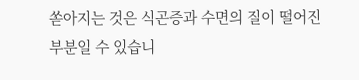쏟아지는 것은 식곤증과 수면의 질이 떨어진 부분일 수 있습니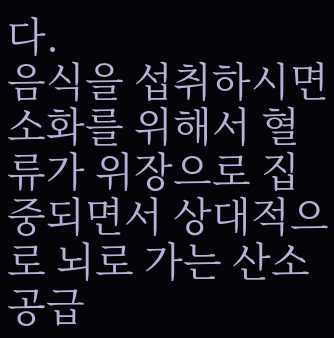다.
음식을 섭취하시면 소화를 위해서 혈류가 위장으로 집중되면서 상대적으로 뇌로 가는 산소 공급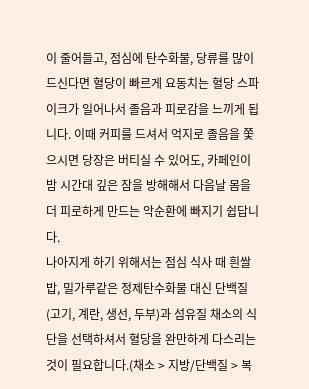이 줄어들고, 점심에 탄수화물, 당류를 많이 드신다면 혈당이 빠르게 요동치는 혈당 스파이크가 일어나서 졸음과 피로감을 느끼게 됩니다. 이때 커피를 드셔서 억지로 졸음을 쫓으시면 당장은 버티실 수 있어도, 카페인이 밤 시간대 깊은 잠을 방해해서 다음날 몸을 더 피로하게 만드는 악순환에 빠지기 쉽답니다.
나아지게 하기 위해서는 점심 식사 때 흰쌀밥, 밀가루같은 정제탄수화물 대신 단백질(고기, 계란, 생선, 두부)과 섬유질 채소의 식단을 선택하셔서 혈당을 완만하게 다스리는 것이 필요합니다.(채소 > 지방/단백질 > 복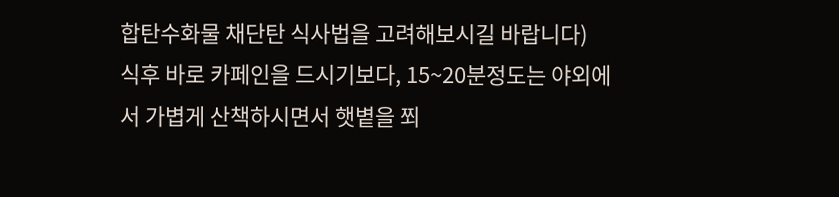합탄수화물 채단탄 식사법을 고려해보시길 바랍니다)
식후 바로 카페인을 드시기보다, 15~20분정도는 야외에서 가볍게 산책하시면서 햇볕을 쬐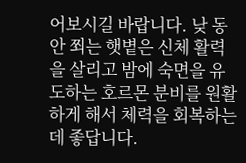어보시길 바랍니다. 낮 동안 쬐는 햇볕은 신체 활력을 살리고 밤에 숙면을 유도하는 호르몬 분비를 원활하게 해서 체력을 회복하는데 좋답니다.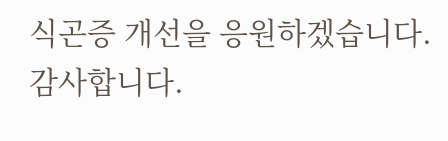식곤증 개선을 응원하겠습니다. 감사합니다.